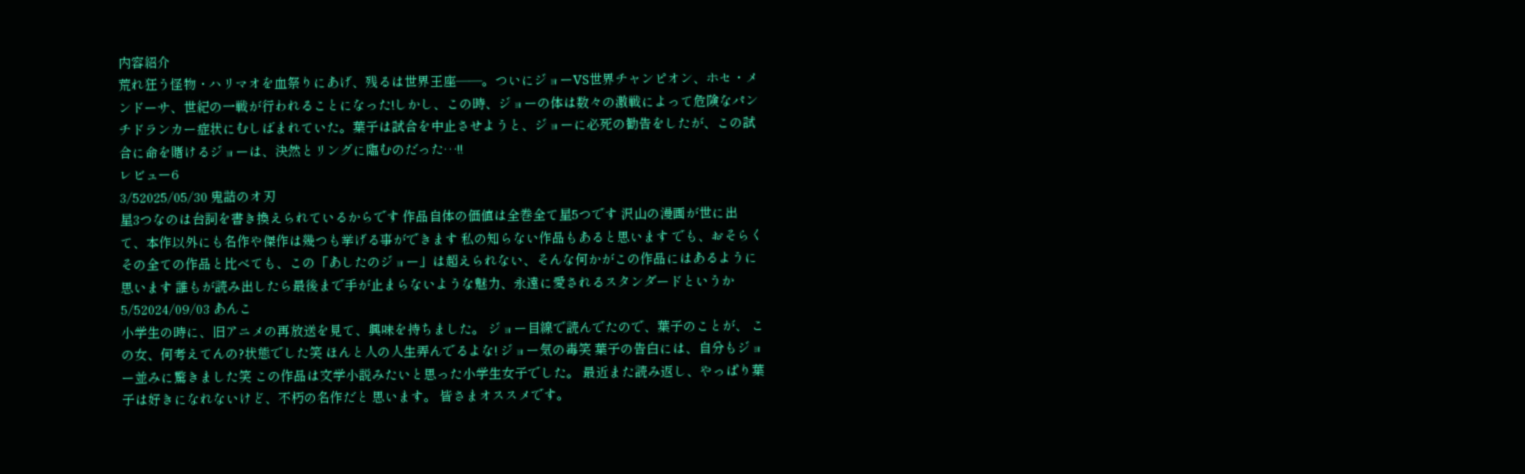内容紹介
荒れ狂う怪物・ハリマオを血祭りにあげ、残るは世界王座――。ついにジョーVS世界チャンピオン、ホセ・メンドーサ、世紀の一戦が行われることになった!しかし、この時、ジョーの体は数々の激戦によって危険なパンチドランカー症状にむしばまれていた。葉子は試合を中止させようと、ジョーに必死の勧告をしたが、この試合に命を賭けるジョーは、決然とリングに臨むのだった…!!
レビュー6
3/52025/05/30 鬼詰のオ刃
星3つなのは台詞を書き換えられているからです 作品自体の価値は全巻全て星5つです 沢山の漫画が世に出て、本作以外にも名作や傑作は幾つも挙げる事ができます 私の知らない作品もあると思います でも、おそらくその全ての作品と比べても、この「あしたのジョー」は超えられない、そんな何かがこの作品にはあるように思います 誰もが読み出したら最後まで手が止まらないような魅力、永遠に愛されるスタンダードというか
5/52024/09/03 あんこ
小学生の時に、旧アニメの再放送を見て、興味を持ちました。 ジョー目線で読んでたので、葉子のことが、 この女、何考えてんの?状態でした笑 ほんと人の人生弄んでるよな! ジョー気の毒笑 葉子の告白には、自分もジョー並みに驚きました笑 この作品は文学小説みたいと思った小学生女子でした。 最近また読み返し、やっぱり葉子は好きになれないけど、不朽の名作だと 思います。 皆さまオススメです。